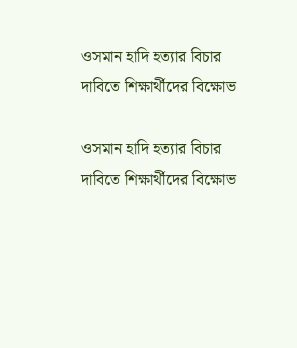ওসমান হাদি হত্যার বিচার দাবিতে শিক্ষার্থীদের বিক্ষোভ

ওসমান হাদি হত্যার বিচার দাবিতে শিক্ষার্থীদের বিক্ষোভ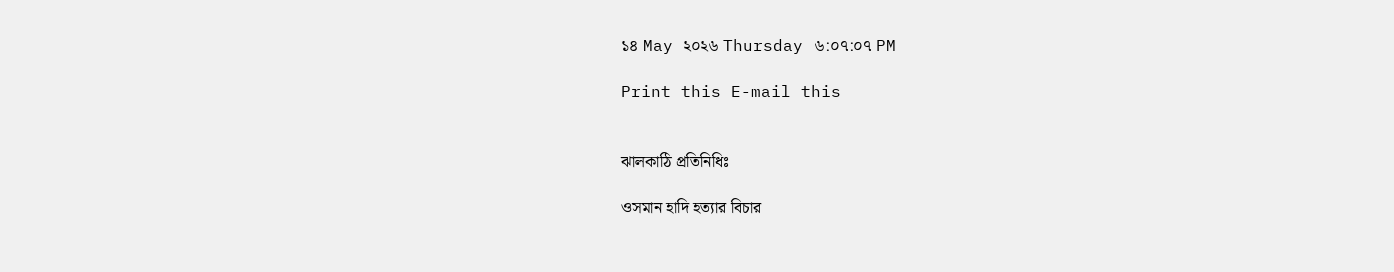১৪ May ২০২৬ Thursday ৬:০৭:০৭ PM

Print this E-mail this


ঝালকাঠি প্রতিনিধিঃ

ওসমান হাদি হত্যার বিচার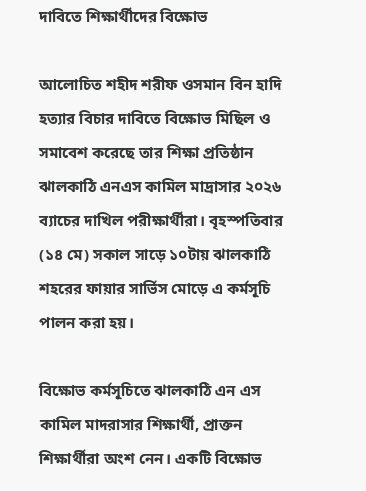দাবিতে শিক্ষার্থীদের বিক্ষোভ

আলোচিত শহীদ শরীফ ওসমান বিন হাদি হত্যার বিচার দাবিতে বিক্ষোভ মিছিল ও সমাবেশ করেছে তার শিক্ষা প্রতিষ্ঠান ঝালকাঠি এনএস কামিল মাদ্রাসার ২০২৬ ব্যাচের দাখিল পরীক্ষার্থীরা। বৃহস্পতিবার (১৪ মে) সকাল সাড়ে ১০টায় ঝালকাঠি শহরের ফায়ার সার্ভিস মোড়ে এ কর্মসূচি পালন করা হয়।

বিক্ষোভ কর্মসূচিতে ঝালকাঠি এন এস কামিল মাদরাসার শিক্ষার্থী, প্রাক্তন শিক্ষার্থীরা অংশ নেন। একটি বিক্ষোভ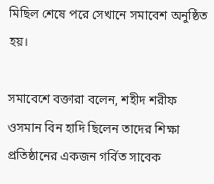মিছিল শেষে পরে সেখানে সমাবেশ অনুষ্ঠিত হয়।

সমাবেশে বক্তারা বলেন, শহীদ শরীফ ওসমান বিন হাদি ছিলেন তাদের শিক্ষা প্রতিষ্ঠানের একজন গর্বিত সাবেক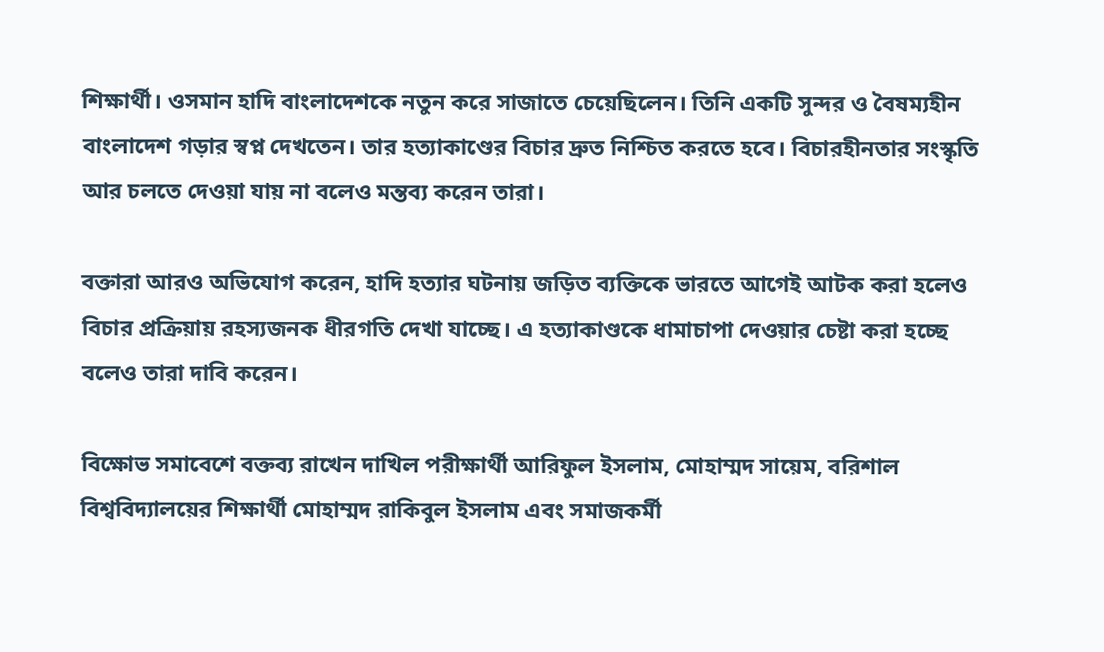শিক্ষার্থী। ওসমান হাদি বাংলাদেশকে নতুন করে সাজাতে চেয়েছিলেন। তিনি একটি সুন্দর ও বৈষম্যহীন বাংলাদেশ গড়ার স্বপ্ন দেখতেন। তার হত্যাকাণ্ডের বিচার দ্রুত নিশ্চিত করতে হবে। বিচারহীনতার সংস্কৃতি আর চলতে দেওয়া যায় না বলেও মন্তব্য করেন তারা।

বক্তারা আরও অভিযোগ করেন, হাদি হত্যার ঘটনায় জড়িত ব্যক্তিকে ভারতে আগেই আটক করা হলেও বিচার প্রক্রিয়ায় রহস্যজনক ধীরগতি দেখা যাচ্ছে। এ হত্যাকাণ্ডকে ধামাচাপা দেওয়ার চেষ্টা করা হচ্ছে বলেও তারা দাবি করেন।

বিক্ষোভ সমাবেশে বক্তব্য রাখেন দাখিল পরীক্ষার্থী আরিফুল ইসলাম, মোহাম্মদ সায়েম, বরিশাল বিশ্ববিদ্যালয়ের শিক্ষার্থী মোহাম্মদ রাকিবুল ইসলাম এবং সমাজকর্মী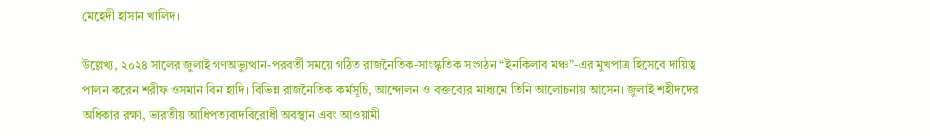মেহেদী হাসান খালিদ।

উল্লেখ্য, ২০২৪ সালের জুলাই গণঅভ্যুত্থান-পরবর্তী সময়ে গঠিত রাজনৈতিক-সাংস্কৃতিক সংগঠন “ইনকিলাব মঞ্চ”-এর মুখপাত্র হিসেবে দায়িত্ব পালন করেন শরীফ ওসমান বিন হাদি। বিভিন্ন রাজনৈতিক কর্মসূচি, আন্দোলন ও বক্তব্যের মাধ্যমে তিনি আলোচনায় আসেন। জুলাই শহীদদের অধিকার রক্ষা, ভারতীয় আধিপত্যবাদবিরোধী অবস্থান এবং আওয়ামী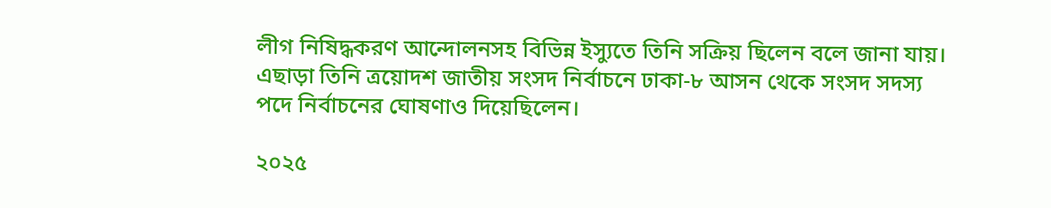লীগ নিষিদ্ধকরণ আন্দোলনসহ বিভিন্ন ইস্যুতে তিনি সক্রিয় ছিলেন বলে জানা যায়। এছাড়া তিনি ত্রয়োদশ জাতীয় সংসদ নির্বাচনে ঢাকা-৮ আসন থেকে সংসদ সদস্য পদে নির্বাচনের ঘোষণাও দিয়েছিলেন।

২০২৫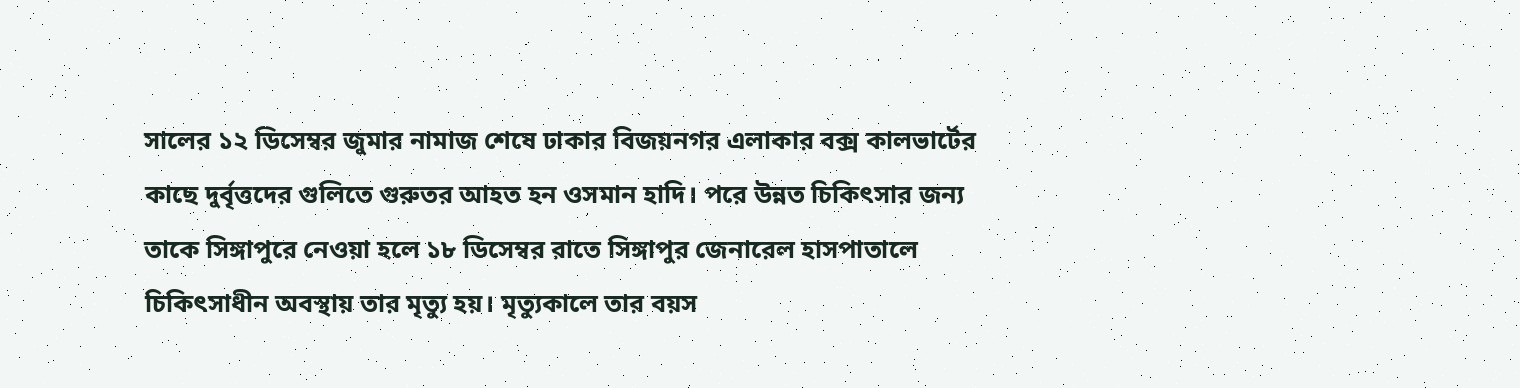সালের ১২ ডিসেম্বর জুমার নামাজ শেষে ঢাকার বিজয়নগর এলাকার বক্স কালভার্টের কাছে দুর্বৃত্তদের গুলিতে গুরুতর আহত হন ওসমান হাদি। পরে উন্নত চিকিৎসার জন্য তাকে সিঙ্গাপুরে নেওয়া হলে ১৮ ডিসেম্বর রাতে সিঙ্গাপুর জেনারেল হাসপাতালে চিকিৎসাধীন অবস্থায় তার মৃত্যু হয়। মৃত্যুকালে তার বয়স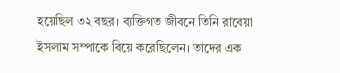হয়েছিল ৩২ বছর। ব্যক্তিগত জীবনে তিনি রাবেয়া ইসলাম সম্পাকে বিয়ে করেছিলেন। তাদের এক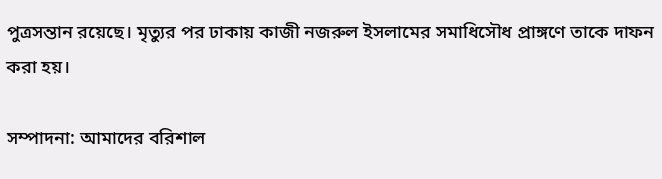পুত্রসন্তান রয়েছে। মৃত্যুর পর ঢাকায় কাজী নজরুল ইসলামের সমাধিসৌধ প্রাঙ্গণে তাকে দাফন করা হয়।

সম্পাদনা: আমাদের বরিশাল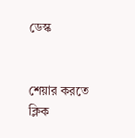ডেস্ক


শেয়ার করতে ক্লিক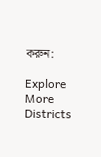করুন:

Explore More Districts